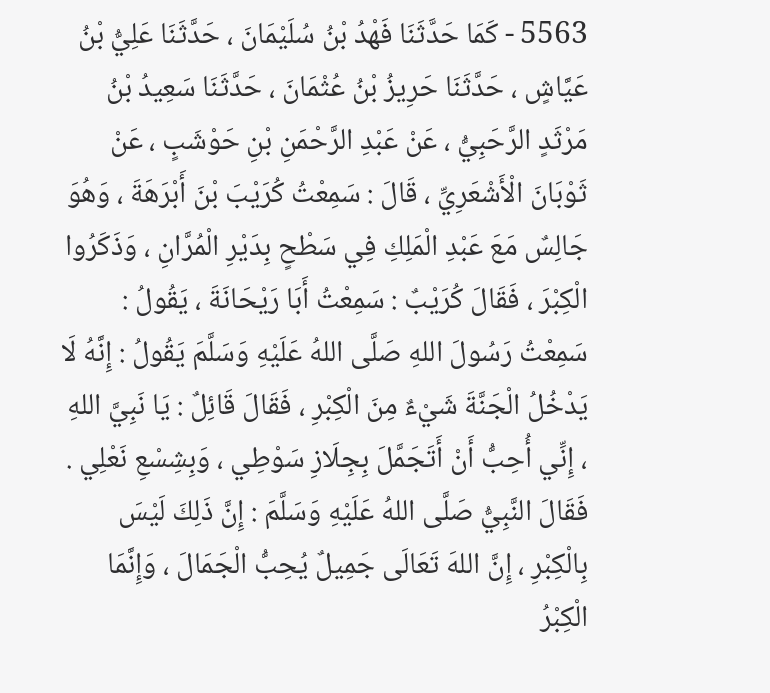5563 - كَمَا حَدَّثَنَا فَهْدُ بْنُ سُلَيْمَانَ ، حَدَّثَنَا عَلِيُّ بْنُ عَيَّاشٍ ، حَدَّثَنَا حَرِيزُ بْنُ عُثْمَانَ ، حَدَّثَنَا سَعِيدُ بْنُ مَرْثَدٍ الرَّحَبِيُّ ، عَنْ عَبْدِ الرَّحْمَنِ بْنِ حَوْشَبٍ ، عَنْ ثَوْبَانَ الْأَشْعَرِيِّ ، قَالَ : سَمِعْتُ كُرَيْبَ بْنَ أَبْرَهَةَ ، وَهُوَ جَالِسٌ مَعَ عَبْدِ الْمَلِكِ فِي سَطْحٍ بِدَيْرِ الْمُرَّانِ ، وَذَكَرُوا الْكِبْرَ ، فَقَالَ كُرَيْبٌ : سَمِعْتُ أَبَا رَيْحَانَةَ ، يَقُولُ : سَمِعْتُ رَسُولَ اللهِ صَلَّى اللهُ عَلَيْهِ وَسَلَّمَ يَقُولُ : إِنَّهُ لَا يَدْخُلُ الْجَنَّةَ شَيْءٌ مِنَ الْكِبْرِ ، فَقَالَ قَائِلٌ : يَا نَبِيَّ اللهِ ، إِنِّي أُحِبُّ أَنْ أَتَجَمَّلَ بِجِلَازِ سَوْطِي ، وَبِشِسْعِ نَعْلِي . فَقَالَ النَّبِيُّ صَلَّى اللهُ عَلَيْهِ وَسَلَّمَ : إِنَّ ذَلِكَ لَيْسَ بِالْكِبْرِ ، إِنَّ اللهَ تَعَالَى جَمِيلٌ يُحِبُّ الْجَمَالَ ، وَإِنَّمَا الْكِبْرُ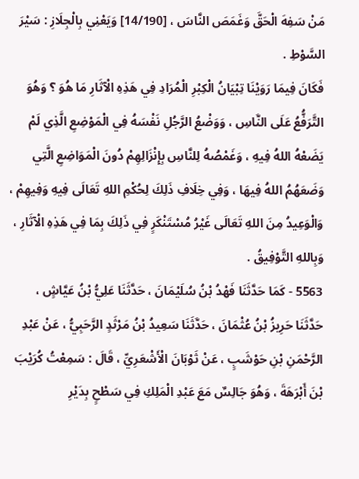مَنْ سَفِهَ الْحَقَّ وَغَمَصَ النَّاسَ ، [14/190] وَيَعْنِي بِالْجِلَازِ : سَيْرَ السَّوْطِ .
فَكَانَ فِيمَا رَوَيْنَا تِبْيَانُ الْكِبْرِ الْمُرَادِ فِي هَذِهِ الْآثَارِ مَا هُوَ ؟ وَهُوَ التَّرَفُّعُ عَلَى النَّاسِ ، وَوَضْعُ الرَّجُلِ نَفْسَهُ فِي الْمَوْضِعِ الَّذِي لَمْ يَضَعْهُ اللهُ فِيهِ ، وَغَمْصُهُ لِلنَّاسِ بِإِنْزَالِهِمْ دُونَ الْمَوَاضِعِ الَّتِي وَضَعَهُمُ اللهُ فِيهَا ، وَفِي خِلَافِ ذَلِكَ لِحُكْمِ اللهِ تَعَالَى فِيهِ وَفِيهِمْ ، وَالْوَعِيدُ مِنَ اللهِ تَعَالَى غَيْرُ مُسْتَنْكَرٍ فِي ذَلِكَ بِمَا فِي هَذِهِ الْآثَارِ ، وَبِاللهِ التَّوْفِيقُ .
5563 - كَمَا حَدَّثَنَا فَهْدُ بْنُ سُلَيْمَانَ ، حَدَّثَنَا عَلِيُّ بْنُ عَيَّاشٍ ، حَدَّثَنَا حَرِيزُ بْنُ عُثْمَانَ ، حَدَّثَنَا سَعِيدُ بْنُ مَرْثَدٍ الرَّحَبِيُّ ، عَنْ عَبْدِ الرَّحْمَنِ بْنِ حَوْشَبٍ ، عَنْ ثَوْبَانَ الْأَشْعَرِيِّ ، قَالَ : سَمِعْتُ كُرَيْبَ بْنَ أَبْرَهَةَ ، وَهُوَ جَالِسٌ مَعَ عَبْدِ الْمَلِكِ فِي سَطْحٍ بِدَيْرِ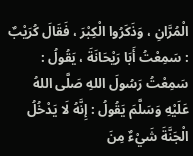الْمُرَّانِ ، وَذَكَرُوا الْكِبْرَ ، فَقَالَ كُرَيْبٌ : سَمِعْتُ أَبَا رَيْحَانَةَ ، يَقُولُ : سَمِعْتُ رَسُولَ اللهِ صَلَّى اللهُ عَلَيْهِ وَسَلَّمَ يَقُولُ : إِنَّهُ لَا يَدْخُلُ الْجَنَّةَ شَيْءٌ مِنَ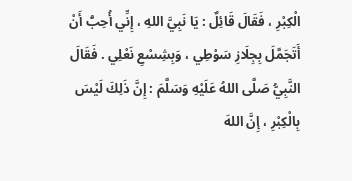الْكِبْرِ ، فَقَالَ قَائِلٌ : يَا نَبِيَّ اللهِ ، إِنِّي أُحِبُّ أَنْ أَتَجَمَّلَ بِجِلَازِ سَوْطِي ، وَبِشِسْعِ نَعْلِي . فَقَالَ النَّبِيُّ صَلَّى اللهُ عَلَيْهِ وَسَلَّمَ : إِنَّ ذَلِكَ لَيْسَ بِالْكِبْرِ ، إِنَّ اللهَ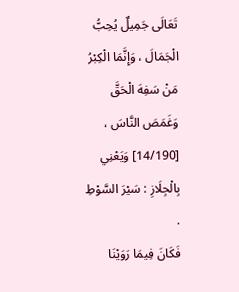تَعَالَى جَمِيلٌ يُحِبُّ الْجَمَالَ ، وَإِنَّمَا الْكِبْرُ مَنْ سَفِهَ الْحَقَّ وَغَمَصَ النَّاسَ ، [14/190] وَيَعْنِي بِالْجِلَازِ : سَيْرَ السَّوْطِ .
فَكَانَ فِيمَا رَوَيْنَا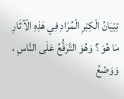تِبْيَانُ الْكِبْرِ الْمُرَادِ فِي هَذِهِ الْآثَارِ مَا هُوَ ؟ وَهُوَ التَّرَفُّعُ عَلَى النَّاسِ ، وَوَضْعُ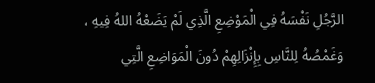الرَّجُلِ نَفْسَهُ فِي الْمَوْضِعِ الَّذِي لَمْ يَضَعْهُ اللهُ فِيهِ ، وَغَمْصُهُ لِلنَّاسِ بِإِنْزَالِهِمْ دُونَ الْمَوَاضِعِ الَّتِي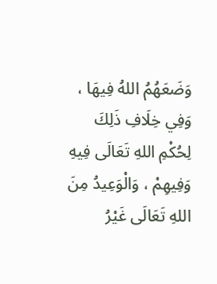وَضَعَهُمُ اللهُ فِيهَا ، وَفِي خِلَافِ ذَلِكَ لِحُكْمِ اللهِ تَعَالَى فِيهِ وَفِيهِمْ ، وَالْوَعِيدُ مِنَ اللهِ تَعَالَى غَيْرُ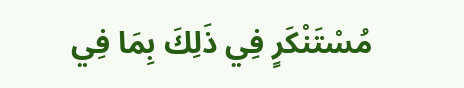مُسْتَنْكَرٍ فِي ذَلِكَ بِمَا فِي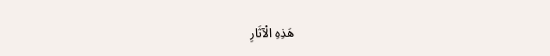هَذِهِ الْآثَارِ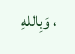، وَبِاللهِ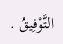التَّوْفِيقُ .